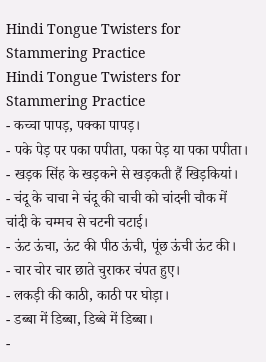Hindi Tongue Twisters for Stammering Practice
Hindi Tongue Twisters for Stammering Practice
- कच्चा पापड़, पक्का पापड़।
- पके पेड़ पर पका पपीता, पका पेड़ या पका पपीता।
- खड़क सिंह के खड़कने से खड़कती हैं खिड़कियां।
- चंदू के चाचा ने चंदू की चाची को चांदनी चौक में चांदी के चम्मच से चटनी चटाई।
- ऊंट ऊंचा, ऊंट की पीठ ऊंची, पूंछ ऊंची ऊंट की।
- चार चोर चार छाते चुराकर चंपत हुए।
- लकड़ी की काठी, काठी पर घोड़ा।
- डब्बा में डिब्बा, डिब्बे में डिब्बा।
-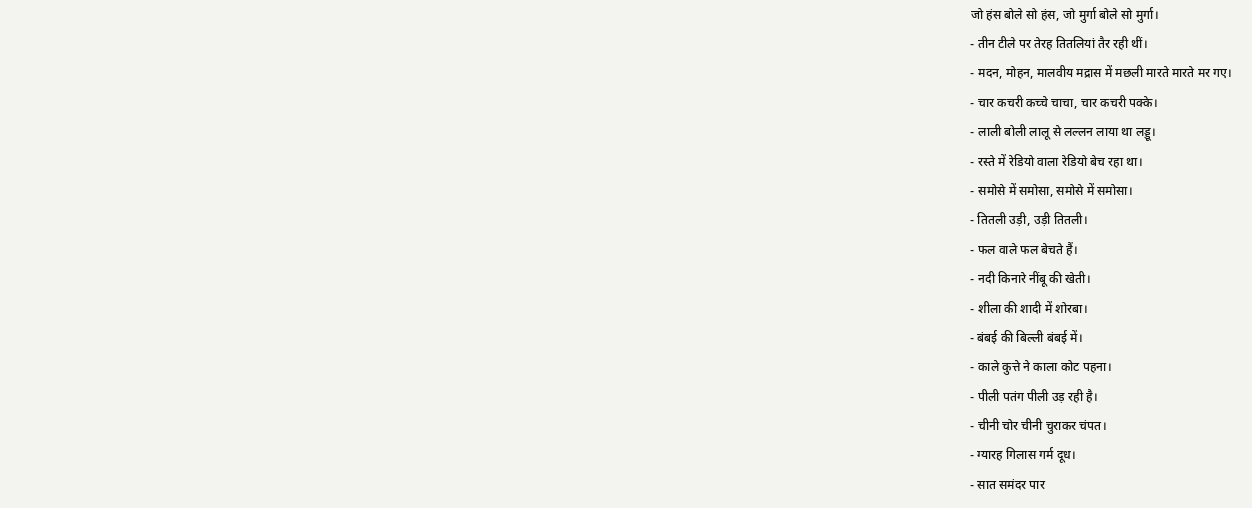जो हंस बोले सो हंस, जो मुर्गा बोले सो मुर्गा।
- तीन टीले पर तेरह तितलियां तैर रही थीं।
- मदन, मोहन, मालवीय मद्रास में मछली मारते मारते मर गए।
- चार कचरी कच्चे चाचा, चार कचरी पक्के।
- लाली बोली लालू से लल्लन लाया था लड्डू।
- रस्ते में रेडियो वाला रेडियो बेच रहा था।
- समोसे में समोसा, समोसे में समोसा।
- तितली उड़ी, उड़ी तितली।
- फल वाले फल बेचते हैं।
- नदी किनारे नींबू की खेती।
- शीला की शादी में शोरबा।
- बंबई की बिल्ली बंबई में।
- काले कुत्ते ने काला कोट पहना।
- पीली पतंग पीली उड़ रही है।
- चीनी चोर चीनी चुराकर चंपत।
- ग्यारह गिलास गर्म दूध।
- सात समंदर पार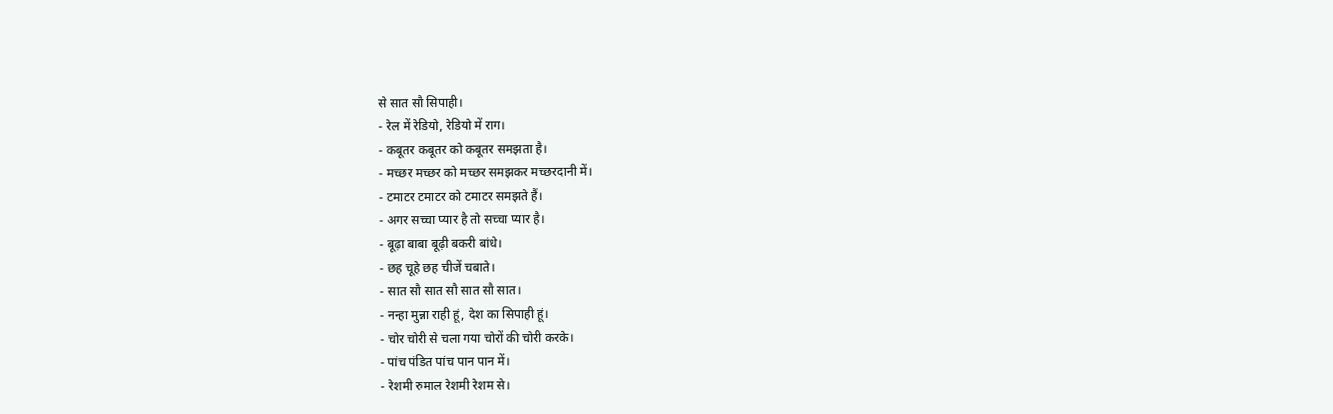से सात सौ सिपाही।
- रेल में रेडियो, रेडियो में राग।
- कबूतर कबूतर को कबूतर समझता है।
- मच्छर मच्छर को मच्छर समझकर मच्छरदानी में।
- टमाटर टमाटर को टमाटर समझते हैं।
- अगर सच्चा प्यार है तो सच्चा प्यार है।
- बूढ़ा बाबा बूढ़ी बकरी बांधे।
- छह चूहे छह चीजें चबाते।
- सात सौ सात सौ सात सौ सात।
- नन्हा मुन्ना राही हूं, देश का सिपाही हूं।
- चोर चोरी से चला गया चोरों की चोरी करके।
- पांच पंडित पांच पान पान में।
- रेशमी रुमाल रेशमी रेशम से।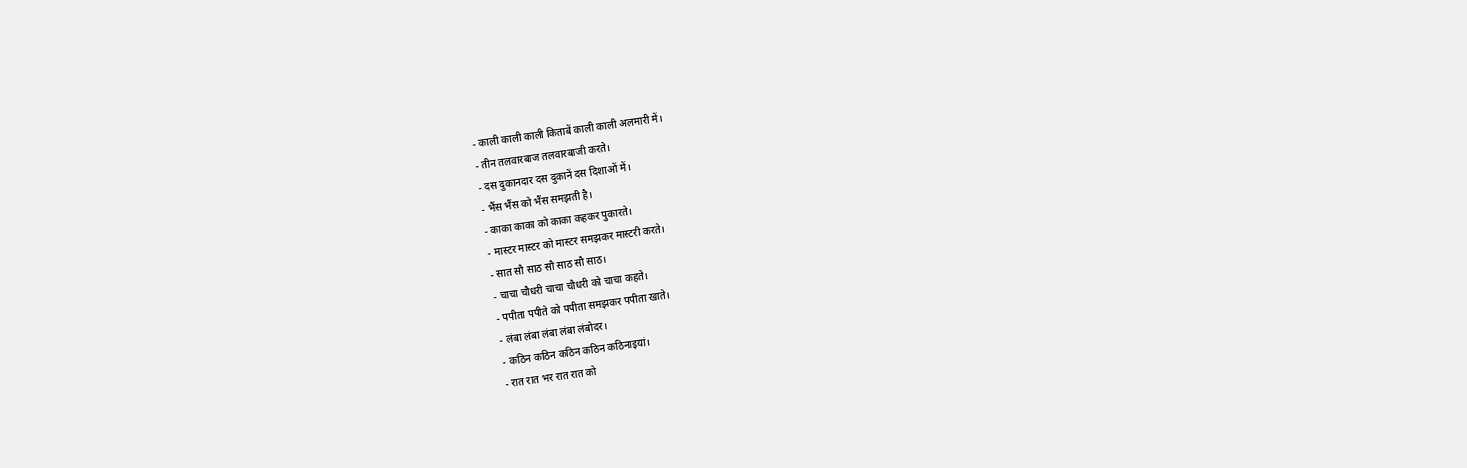- काली काली काली किताबें काली काली अलमारी में।
- तीन तलवारबाज तलवारबाजी करते।
- दस दुकानदार दस दुकानें दस दिशाओं में।
- भैंस भैंस को भैंस समझती है।
- काका काका को काका कहकर पुकारते।
- मास्टर मास्टर को मास्टर समझकर मास्टरी करते।
- सात सौ साठ सौ साठ सौ साठ।
- चाचा चौधरी चाचा चौधरी को चाचा कहते।
- पपीता पपीते को पपीता समझकर पपीता खाते।
- लंबा लंबा लंबा लंबा लंबोदर।
- कठिन कठिन कठिन कठिन कठिनाइयां।
- रात रात भर रात रात को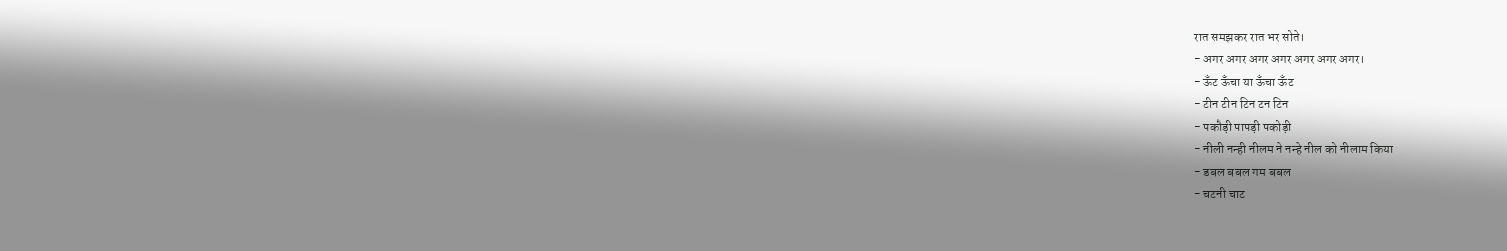रात समझकर रात भर सोते।
- अगर अगर अगर अगर अगर अगर अगर।
- ऊँट ऊँचा या ऊँचा ऊँट
- टीन टीन टिन टन टिन
- पकौड़ी पापड़ी पकोड़ी
- नीली नन्ही नीलम ने नन्हे नील को नीलाम किया
- डबल बबल गम बबल
- चटनी चाट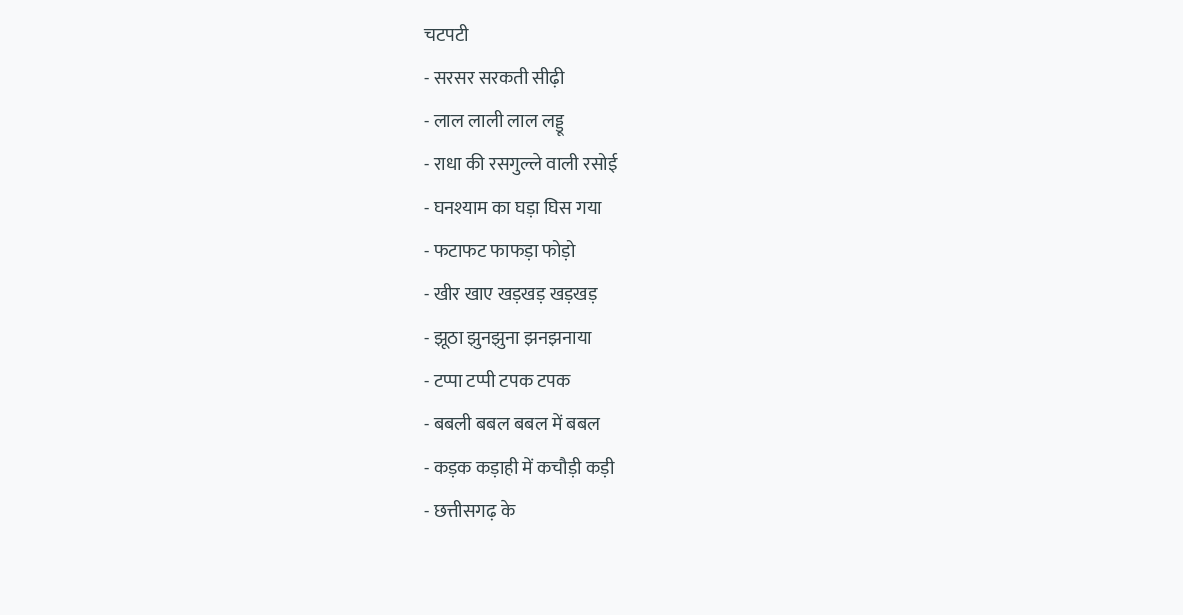चटपटी
- सरसर सरकती सीढ़ी
- लाल लाली लाल लड्डू
- राधा की रसगुल्ले वाली रसोई
- घनश्याम का घड़ा घिस गया
- फटाफट फाफड़ा फोड़ो
- खीर खाए खड़खड़ खड़खड़
- झूठा झुनझुना झनझनाया
- टप्पा टप्पी टपक टपक
- बबली बबल बबल में बबल
- कड़क कड़ाही में कचौड़ी कड़ी
- छत्तीसगढ़ के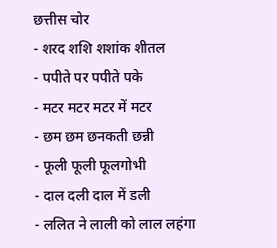छत्तीस चोर
- शरद शशि शशांक शीतल
- पपीते पर पपीते पके
- मटर मटर मटर में मटर
- छम छम छनकती छन्नी
- फूली फूली फूलगोभी
- दाल दली दाल में डली
- ललित ने लाली को लाल लहंगा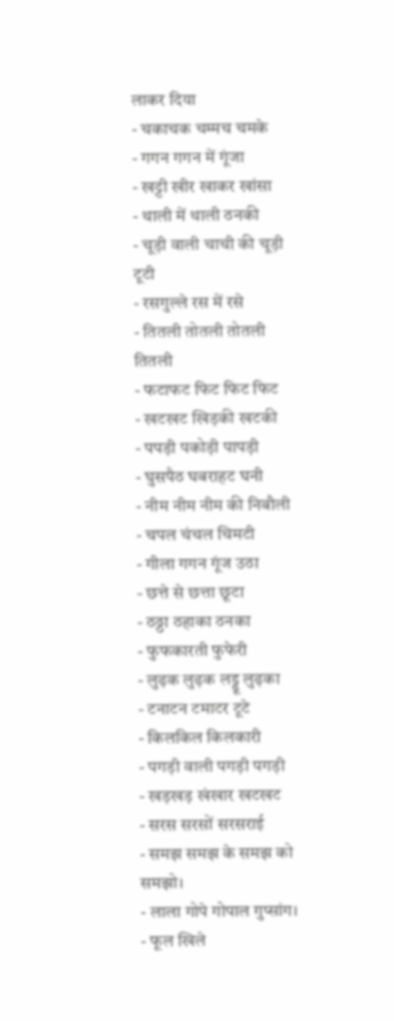लाकर दिया
- चकाचक चम्मच चमके
- गगन गगन में गूंजा
- खट्टी खीर खाकर खांसा
- थाली में थाली ठनकी
- चूड़ी वाली चाची की चूड़ी टूटी
- रसगुल्ले रस में रसे
- तितली तोतली तोतली तितली
- फटाफट फिट फिट फिट
- खटखट खिड़की खटकी
- पपड़ी पकोड़ी पापड़ी
- घुसपैठ घबराहट घनी
- नीम नीम नीम की निबौली
- चपल चंचल चिमटी
- गीला गगन गूंज उठा
- छत्ते से छत्ता छूटा
- ठठ्ठा ठहाका ठनका
- फुफकारती फुफेरी
- लुढ़क लुढ़क लड्डू लुढ़का
- टनाटन टमाटर टूटे
- किलकिल किलकारी
- पगड़ी वाली पगड़ी पगड़ी
- खड़खड़ खंखार खटखट
- सरस सरसों सरसराई
- समझ समझ के समझ को समझो।
- लाला गोपे गोपाल गुप्सांग।
- फूल खिले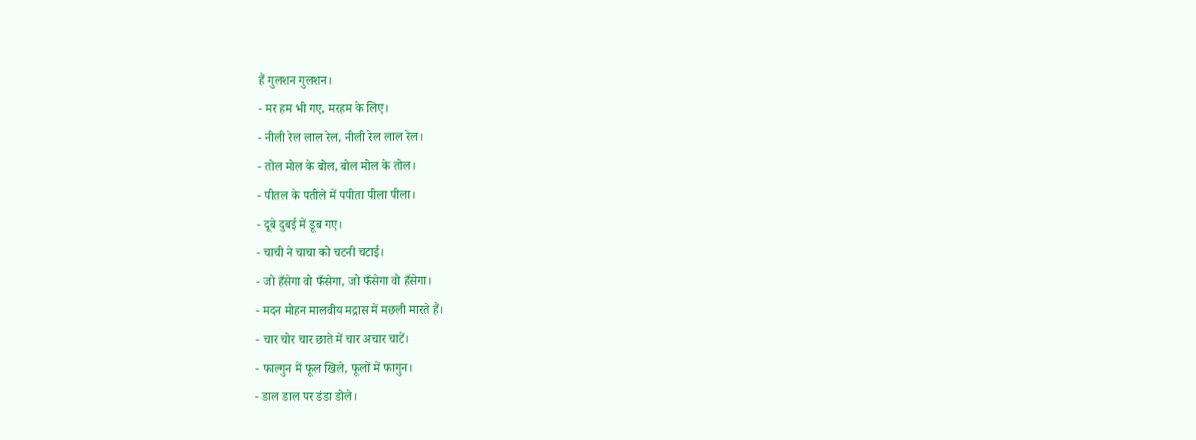हैं गुलशन गुलशन।
- मर हम भी गए, मरहम के लिए।
- नीली रेल लाल रेल, नीली रेल लाल रेल।
- तोल मोल के बोल, बोल मोल के तोल।
- पीतल के पतीले में पपीता पीला पीला।
- दूबे दुबई में डूब गए।
- चाची ने चाचा को चटनी चटाई।
- जो हँसेगा वो फँसेगा, जो फँसेगा वो हँसेगा।
- मदन मोहन मालवीय मद्रास में मछली मारते हैं।
- चार चोर चार छाते में चार अचार चाटें।
- फाल्गुन में फूल खिले, फूलों में फागुन।
- डाल डाल पर डंडा डोले।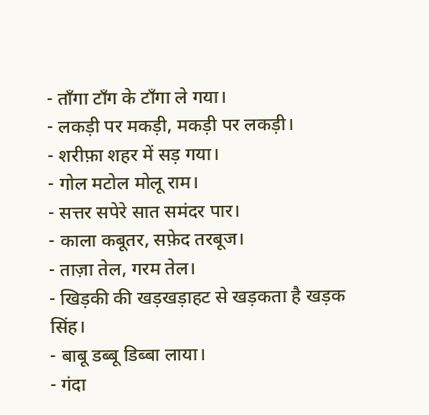- ताँगा टाँग के टाँगा ले गया।
- लकड़ी पर मकड़ी, मकड़ी पर लकड़ी।
- शरीफ़ा शहर में सड़ गया।
- गोल मटोल मोलू राम।
- सत्तर सपेरे सात समंदर पार।
- काला कबूतर, सफ़ेद तरबूज।
- ताज़ा तेल, गरम तेल।
- खिड़की की खड़खड़ाहट से खड़कता है खड़क सिंह।
- बाबू डब्बू डिब्बा लाया।
- गंदा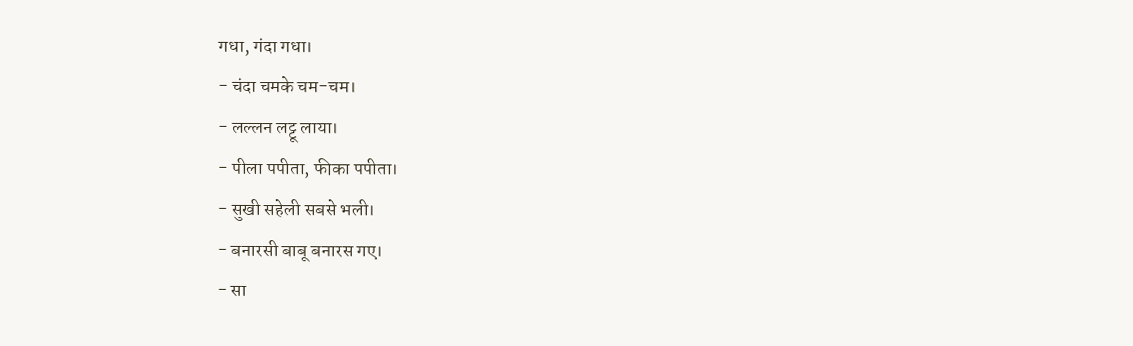गधा, गंदा गधा।
- चंदा चमके चम-चम।
- लल्लन लट्टू लाया।
- पीला पपीता, फीका पपीता।
- सुखी सहेली सबसे भली।
- बनारसी बाबू बनारस गए।
- सा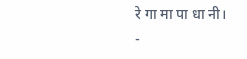रे गा मा पा धा नी।
-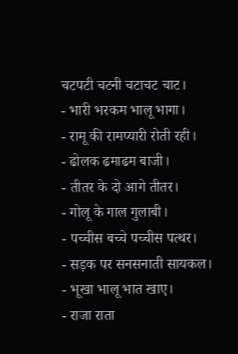चटपटी चटनी चटाचट चाट।
- भारी भरकम भालू भागा।
- रामू की रामप्यारी रोती रही।
- ढोलक ढमाढम बाजी।
- तीतर के दो आगे तीतर।
- गोलू के गाल गुलाबी।
- पच्चीस बच्चे पच्चीस पत्थर।
- सड़क पर सनसनाती सायकल।
- भूखा भालू भात खाए।
- राजा राता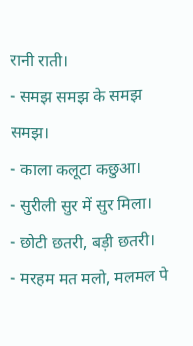रानी राती।
- समझ समझ के समझ समझ।
- काला कलूटा कछुआ।
- सुरीली सुर में सुर मिला।
- छोटी छतरी, बड़ी छतरी।
- मरहम मत मलो, मलमल पे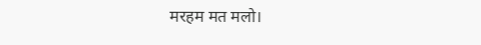मरहम मत मलो।